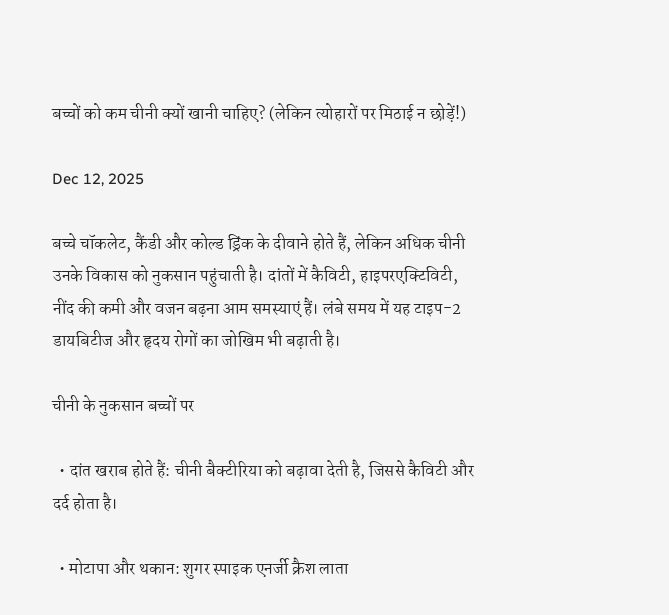बच्चों को कम चीनी क्यों खानी चाहिए? (लेकिन त्योहारों पर मिठाई न छोड़ें!)

Dec 12, 2025

बच्चे चॉकलेट, कैंडी और कोल्ड ड्रिंक के दीवाने होते हैं, लेकिन अधिक चीनी उनके विकास को नुकसान पहुंचाती है। दांतों में कैविटी, हाइपरएक्टिविटी, नींद की कमी और वजन बढ़ना आम समस्याएं हैं। लंबे समय में यह टाइप-2 डायबिटीज और हृदय रोगों का जोखिम भी बढ़ाती है।

चीनी के नुकसान बच्चों पर

  • दांत खराब होते हैं: चीनी बैक्टीरिया को बढ़ावा देती है, जिससे कैविटी और दर्द होता है।

  • मोटापा और थकान: शुगर स्पाइक एनर्जी क्रैश लाता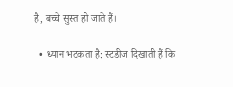है, बच्चे सुस्त हो जाते हैं।

  • ध्यान भटकता है: स्टडीज दिखाती हैं कि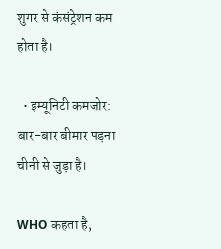शुगर से कंसंट्रेशन कम होता है।

  • इम्यूनिटी कमजोर: बार-बार बीमार पड़ना चीनी से जुड़ा है।

WHO कहता है,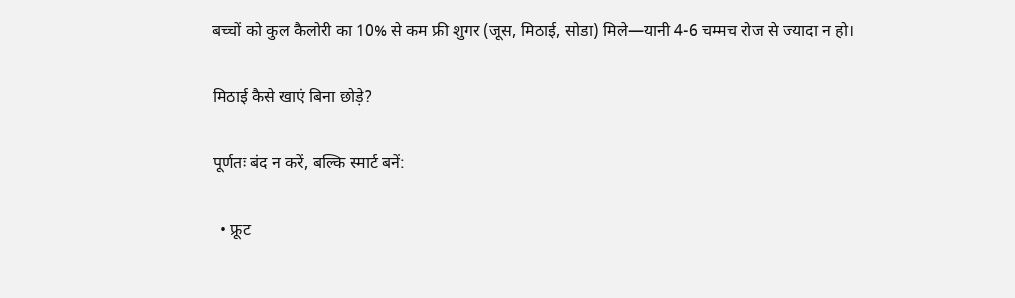बच्चों को कुल कैलोरी का 10% से कम फ्री शुगर (जूस, मिठाई, सोडा) मिले—यानी 4-6 चम्मच रोज से ज्यादा न हो।

मिठाई कैसे खाएं बिना छोड़े?

पूर्णतः बंद न करें, बल्कि स्मार्ट बनें:

  • फ्रूट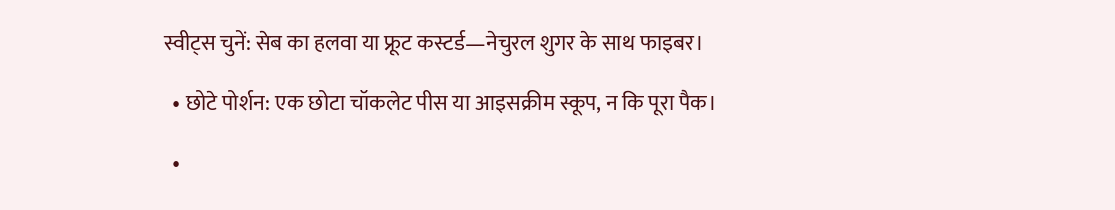स्वीट्स चुनें: सेब का हलवा या फ्रूट कस्टर्ड—नेचुरल शुगर के साथ फाइबर।

  • छोटे पोर्शन: एक छोटा चॉकलेट पीस या आइसक्रीम स्कूप, न कि पूरा पैक।

  •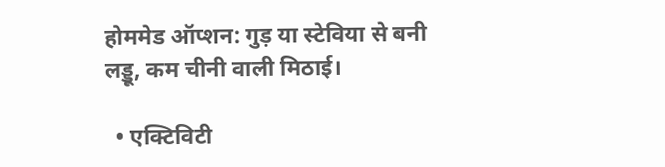होममेड ऑप्शन: गुड़ या स्टेविया से बनी लड्डू, कम चीनी वाली मिठाई।

  • एक्टिविटी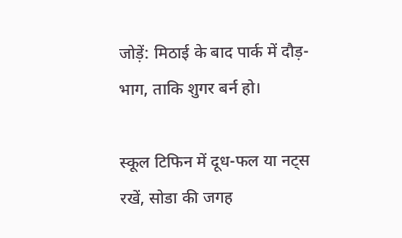जोड़ें: मिठाई के बाद पार्क में दौड़-भाग, ताकि शुगर बर्न हो।

स्कूल टिफिन में दूध-फल या नट्स रखें, सोडा की जगह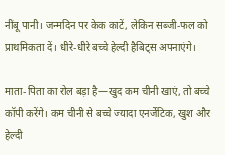नींबू पानी। जन्मदिन पर केक काटें, लेकिन सब्जी-फल को प्राथमिकता दें। धीरे-धीरे बच्चे हेल्दी हैबिट्स अपनाएंगे।

माता-पिता का रोल बड़ा है—खुद कम चीनी खाएं, तो बच्चे कॉपी करेंगे। कम चीनी से बच्चे ज्यादा एनर्जेटिक, खुश और हेल्दी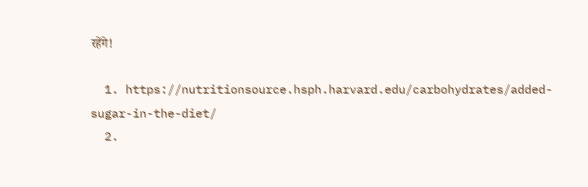रहेंगे!

  1. https://nutritionsource.hsph.harvard.edu/carbohydrates/added-sugar-in-the-diet/
  2.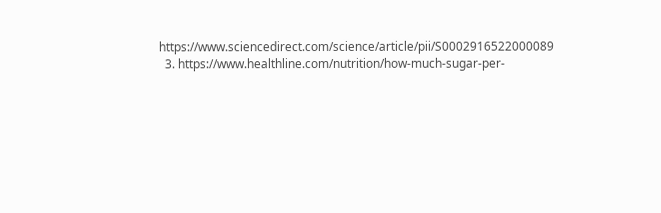https://www.sciencedirect.com/science/article/pii/S0002916522000089
  3. https://www.healthline.com/nutrition/how-much-sugar-per-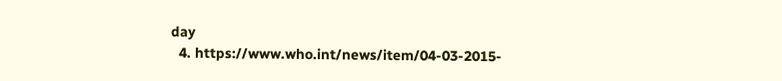day
  4. https://www.who.int/news/item/04-03-2015-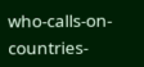who-calls-on-countries-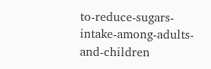to-reduce-sugars-intake-among-adults-and-children